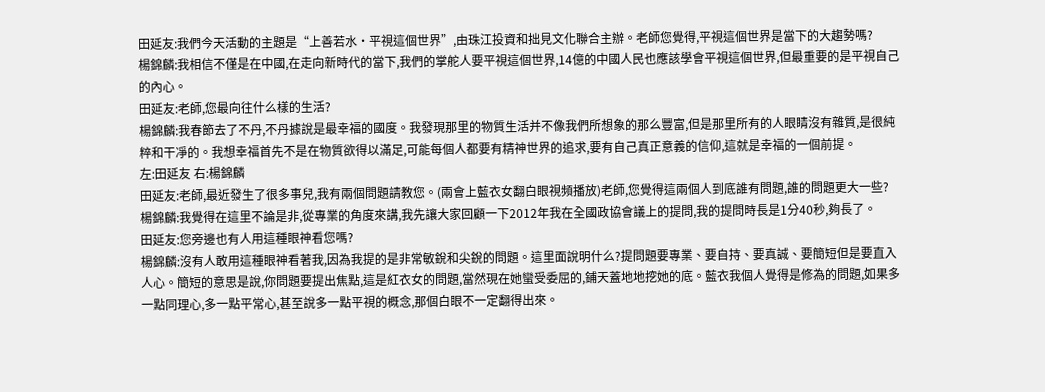田延友:我們今天活動的主題是“上善若水·平視這個世界”,由珠江投資和拙見文化聯合主辦。老師您覺得,平視這個世界是當下的大趨勢嗎?
楊錦麟:我相信不僅是在中國,在走向新時代的當下,我們的掌舵人要平視這個世界,14億的中國人民也應該學會平視這個世界,但最重要的是平視自己的內心。
田延友:老師,您最向往什么樣的生活?
楊錦麟:我春節去了不丹,不丹據說是最幸福的國度。我發現那里的物質生活并不像我們所想象的那么豐富,但是那里所有的人眼睛沒有雜質,是很純粹和干凈的。我想幸福首先不是在物質欲得以滿足,可能每個人都要有精神世界的追求,要有自己真正意義的信仰,這就是幸福的一個前提。
左:田延友 右:楊錦麟
田延友:老師,最近發生了很多事兒,我有兩個問題請教您。(兩會上藍衣女翻白眼視頻播放)老師,您覺得這兩個人到底誰有問題,誰的問題更大一些?
楊錦麟:我覺得在這里不論是非,從專業的角度來講,我先讓大家回顧一下2012年我在全國政協會議上的提問,我的提問時長是1分40秒,夠長了。
田延友:您旁邊也有人用這種眼神看您嗎?
楊錦麟:沒有人敢用這種眼神看著我,因為我提的是非常敏銳和尖銳的問題。這里面說明什么?提問題要專業、要自持、要真誠、要簡短但是要直入人心。簡短的意思是說,你問題要提出焦點,這是紅衣女的問題,當然現在她蠻受委屈的,鋪天蓋地地挖她的底。藍衣我個人覺得是修為的問題,如果多一點同理心,多一點平常心,甚至說多一點平視的概念,那個白眼不一定翻得出來。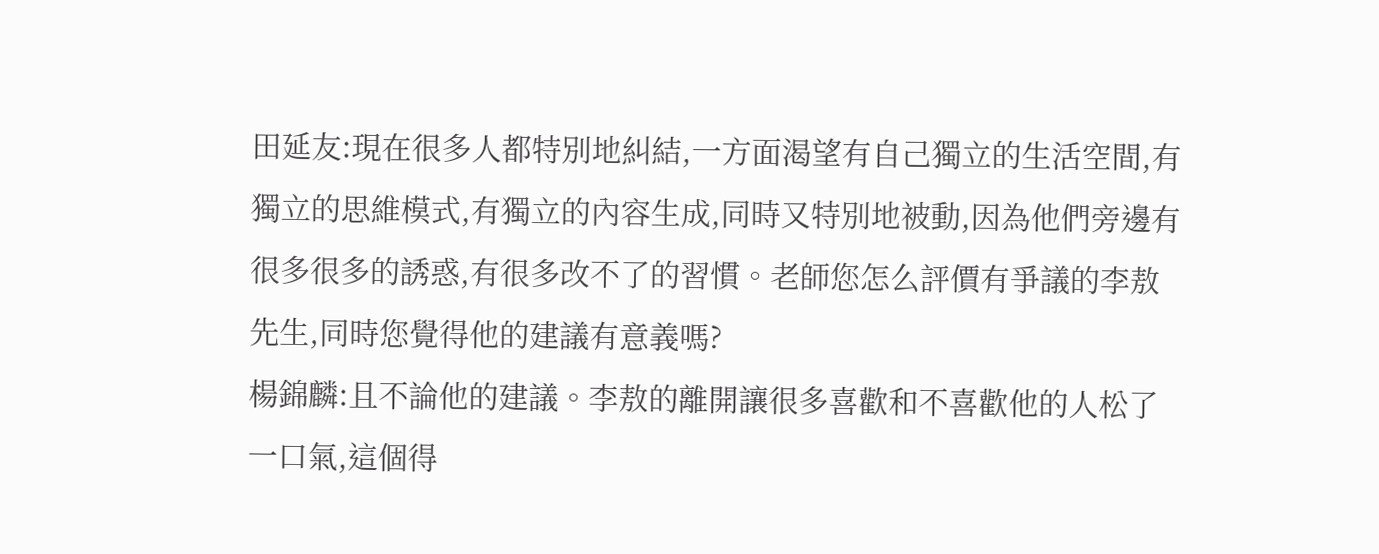田延友:現在很多人都特別地糾結,一方面渴望有自己獨立的生活空間,有獨立的思維模式,有獨立的內容生成,同時又特別地被動,因為他們旁邊有很多很多的誘惑,有很多改不了的習慣。老師您怎么評價有爭議的李敖先生,同時您覺得他的建議有意義嗎?
楊錦麟:且不論他的建議。李敖的離開讓很多喜歡和不喜歡他的人松了一口氣,這個得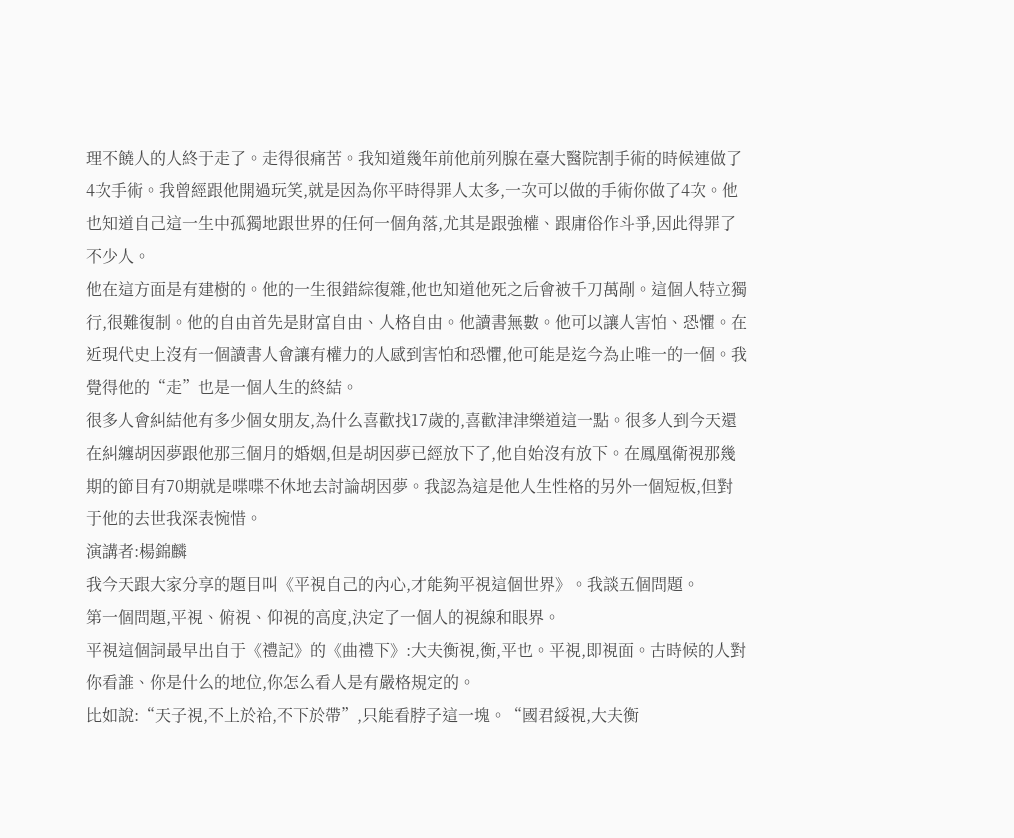理不饒人的人終于走了。走得很痛苦。我知道幾年前他前列腺在臺大醫院割手術的時候連做了4次手術。我曾經跟他開過玩笑,就是因為你平時得罪人太多,一次可以做的手術你做了4次。他也知道自己這一生中孤獨地跟世界的任何一個角落,尤其是跟強權、跟庸俗作斗爭,因此得罪了不少人。
他在這方面是有建樹的。他的一生很錯綜復雜,他也知道他死之后會被千刀萬剮。這個人特立獨行,很難復制。他的自由首先是財富自由、人格自由。他讀書無數。他可以讓人害怕、恐懼。在近現代史上沒有一個讀書人會讓有權力的人感到害怕和恐懼,他可能是迄今為止唯一的一個。我覺得他的“走”也是一個人生的終結。
很多人會糾結他有多少個女朋友,為什么喜歡找17歲的,喜歡津津樂道這一點。很多人到今天還在糾纏胡因夢跟他那三個月的婚姻,但是胡因夢已經放下了,他自始沒有放下。在鳳凰衛視那幾期的節目有70期就是喋喋不休地去討論胡因夢。我認為這是他人生性格的另外一個短板,但對于他的去世我深表惋惜。
演講者:楊錦麟
我今天跟大家分享的題目叫《平視自己的內心,才能夠平視這個世界》。我談五個問題。
第一個問題,平視、俯視、仰視的高度,決定了一個人的視線和眼界。
平視這個詞最早出自于《禮記》的《曲禮下》:大夫衡視,衡,平也。平視,即視面。古時候的人對你看誰、你是什么的地位,你怎么看人是有嚴格規定的。
比如說:“天子視,不上於袷,不下於帶”,只能看脖子這一塊。“國君綏視,大夫衡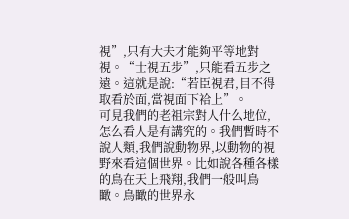視”,只有大夫才能夠平等地對視。“士視五步”,只能看五步之遠。這就是說:“若臣視君,目不得取看於面,當視面下袷上”。
可見我們的老祖宗對人什么地位,怎么看人是有講究的。我們暫時不說人類,我們說動物界,以動物的視野來看這個世界。比如說各種各樣的鳥在天上飛翔,我們一般叫鳥瞰。鳥瞰的世界永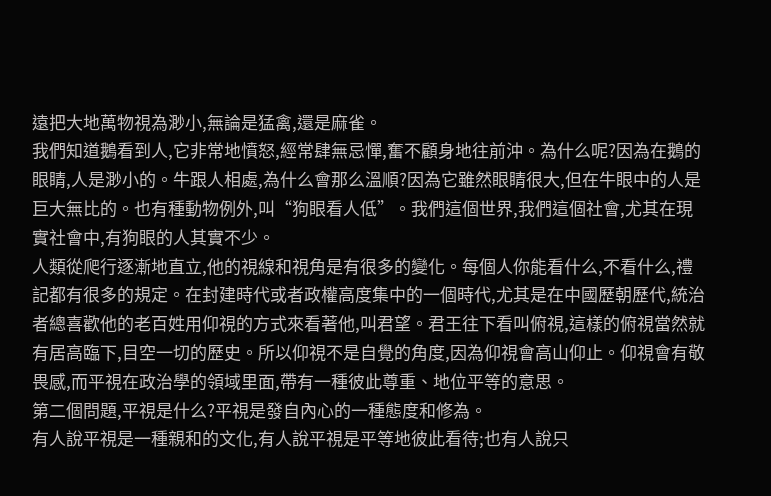遠把大地萬物視為渺小,無論是猛禽,還是麻雀。
我們知道鵝看到人,它非常地憤怒,經常肆無忌憚,奮不顧身地往前沖。為什么呢?因為在鵝的眼睛,人是渺小的。牛跟人相處,為什么會那么溫順?因為它雖然眼睛很大,但在牛眼中的人是巨大無比的。也有種動物例外,叫“狗眼看人低”。我們這個世界,我們這個社會,尤其在現實社會中,有狗眼的人其實不少。
人類從爬行逐漸地直立,他的視線和視角是有很多的變化。每個人你能看什么,不看什么,禮記都有很多的規定。在封建時代或者政權高度集中的一個時代,尤其是在中國歷朝歷代,統治者總喜歡他的老百姓用仰視的方式來看著他,叫君望。君王往下看叫俯視,這樣的俯視當然就有居高臨下,目空一切的歷史。所以仰視不是自覺的角度,因為仰視會高山仰止。仰視會有敬畏感,而平視在政治學的領域里面,帶有一種彼此尊重、地位平等的意思。
第二個問題,平視是什么?平視是發自內心的一種態度和修為。
有人說平視是一種親和的文化,有人說平視是平等地彼此看待;也有人說只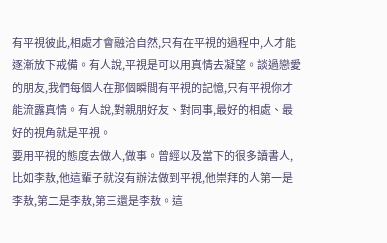有平視彼此,相處才會融洽自然,只有在平視的過程中,人才能逐漸放下戒備。有人說,平視是可以用真情去凝望。談過戀愛的朋友,我們每個人在那個瞬間有平視的記憶,只有平視你才能流露真情。有人說,對親朋好友、對同事,最好的相處、最好的視角就是平視。
要用平視的態度去做人,做事。曾經以及當下的很多讀書人,比如李敖,他這輩子就沒有辦法做到平視,他崇拜的人第一是李敖,第二是李敖,第三還是李敖。這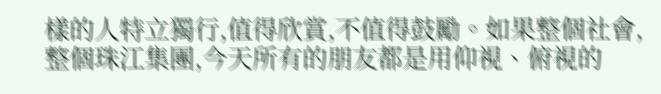樣的人特立獨行,值得欣賞,不值得鼓勵。如果整個社會,整個珠江集團,今天所有的朋友都是用仰視、俯視的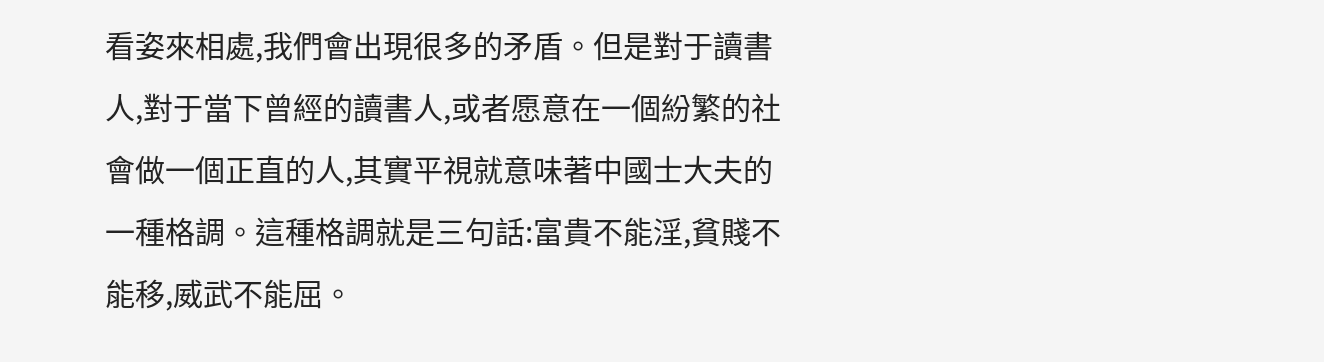看姿來相處,我們會出現很多的矛盾。但是對于讀書人,對于當下曾經的讀書人,或者愿意在一個紛繁的社會做一個正直的人,其實平視就意味著中國士大夫的一種格調。這種格調就是三句話:富貴不能淫,貧賤不能移,威武不能屈。